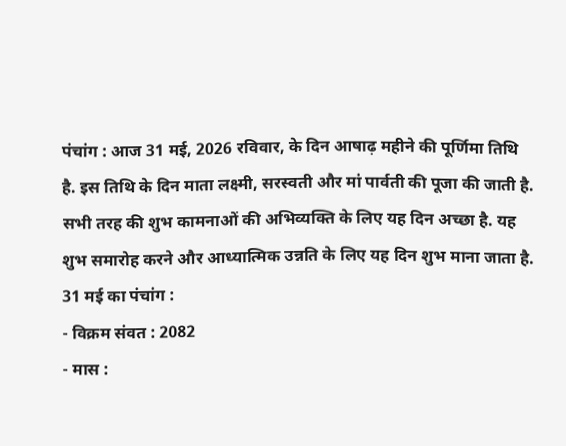पंचांग : आज 31 मई, 2026 रविवार, के दिन आषाढ़ महीने की पूर्णिमा तिथि है. इस तिथि के दिन माता लक्ष्मी, सरस्वती और मां पार्वती की पूजा की जाती है. सभी तरह की शुभ कामनाओं की अभिव्यक्ति के लिए यह दिन अच्छा है. यह शुभ समारोह करने और आध्यात्मिक उन्नति के लिए यह दिन शुभ माना जाता है.
31 मई का पंचांग :
- विक्रम संवत : 2082
- मास :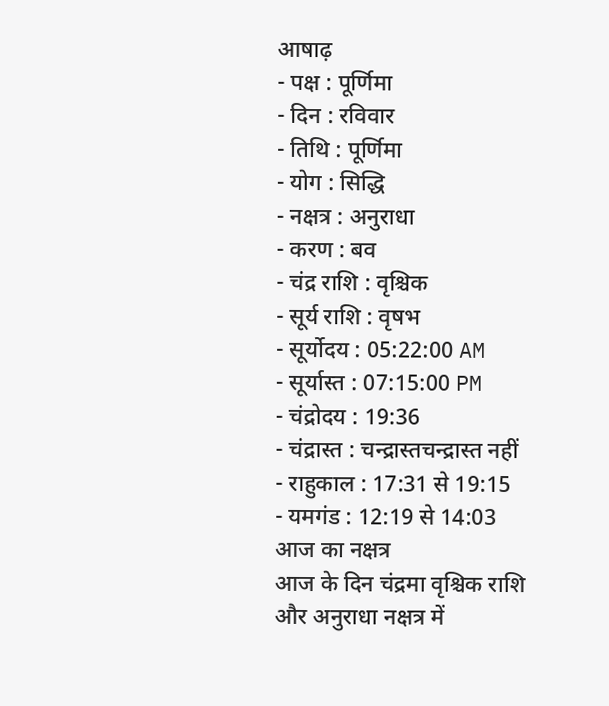आषाढ़
- पक्ष : पूर्णिमा
- दिन : रविवार
- तिथि : पूर्णिमा
- योग : सिद्धि
- नक्षत्र : अनुराधा
- करण : बव
- चंद्र राशि : वृश्चिक
- सूर्य राशि : वृषभ
- सूर्योदय : 05:22:00 AM
- सूर्यास्त : 07:15:00 PM
- चंद्रोदय : 19:36
- चंद्रास्त : चन्द्रास्तचन्द्रास्त नहीं
- राहुकाल : 17:31 से 19:15
- यमगंड : 12:19 से 14:03
आज का नक्षत्र
आज के दिन चंद्रमा वृश्चिक राशि और अनुराधा नक्षत्र में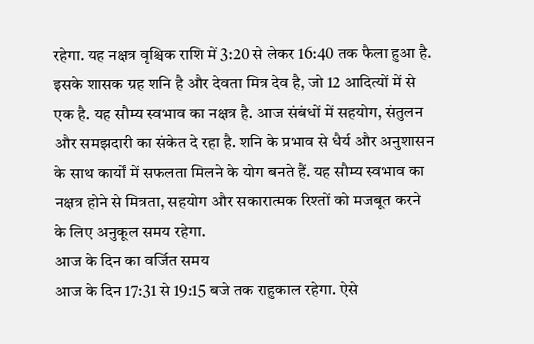रहेगा. यह नक्षत्र वृश्चिक राशि में 3:20 से लेकर 16:40 तक फैला हुआ है. इसके शासक ग्रह शनि है और देवता मित्र देव है, जो 12 आदित्यों में से एक है. यह सौम्य स्वभाव का नक्षत्र है. आज संबंधों में सहयोग, संतुलन और समझदारी का संकेत दे रहा है. शनि के प्रभाव से धैर्य और अनुशासन के साथ कार्यों में सफलता मिलने के योग बनते हैं. यह सौम्य स्वभाव का नक्षत्र होने से मित्रता, सहयोग और सकारात्मक रिश्तों को मजबूत करने के लिए अनुकूल समय रहेगा.
आज के दिन का वर्जित समय
आज के दिन 17:31 से 19:15 बजे तक राहुकाल रहेगा. ऐसे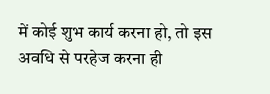में कोई शुभ कार्य करना हो, तो इस अवधि से परहेज करना ही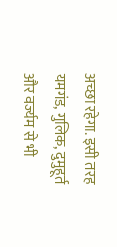अच्छा रहेगा. इसी तरह यमगंड, गुलिक, दुमुहूर्त और वर्ज्यम से भी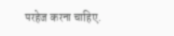परहेज करना चाहिए.